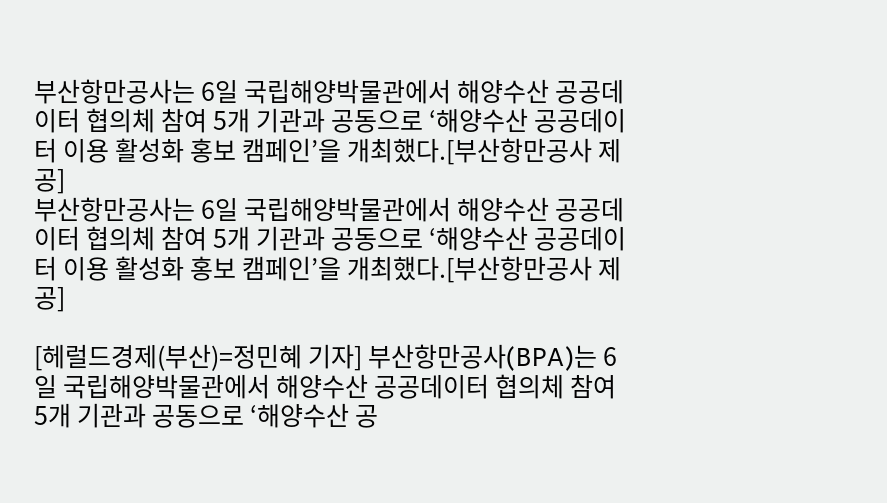부산항만공사는 6일 국립해양박물관에서 해양수산 공공데이터 협의체 참여 5개 기관과 공동으로 ‘해양수산 공공데이터 이용 활성화 홍보 캠페인’을 개최했다.[부산항만공사 제공]
부산항만공사는 6일 국립해양박물관에서 해양수산 공공데이터 협의체 참여 5개 기관과 공동으로 ‘해양수산 공공데이터 이용 활성화 홍보 캠페인’을 개최했다.[부산항만공사 제공]

[헤럴드경제(부산)=정민혜 기자] 부산항만공사(BPA)는 6일 국립해양박물관에서 해양수산 공공데이터 협의체 참여 5개 기관과 공동으로 ‘해양수산 공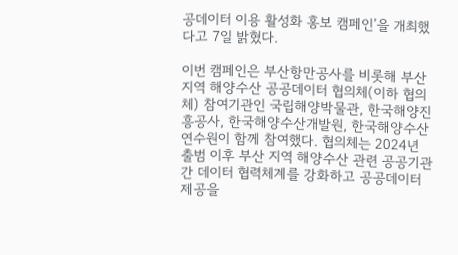공데이터 이용 활성화 홍보 캠페인’을 개최했다고 7일 밝혔다.

이번 캠페인은 부산항만공사를 비롯해 부산 지역 해양수산 공공데이터 협의체(이하 협의체) 참여기관인 국립해양박물관, 한국해양진흥공사, 한국해양수산개발원, 한국해양수산연수원이 함께 참여했다. 협의체는 2024년 출범 이후 부산 지역 해양수산 관련 공공기관 간 데이터 협력체계를 강화하고 공공데이터 제공을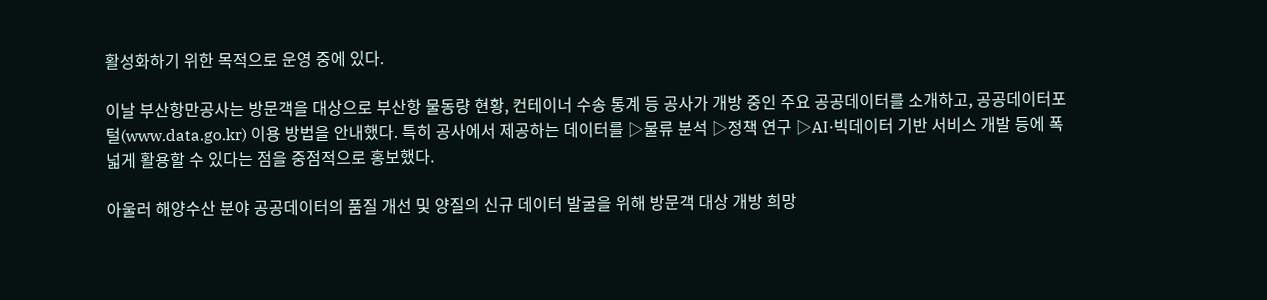활성화하기 위한 목적으로 운영 중에 있다.

이날 부산항만공사는 방문객을 대상으로 부산항 물동량 현황, 컨테이너 수송 통계 등 공사가 개방 중인 주요 공공데이터를 소개하고, 공공데이터포털(www.data.go.kr) 이용 방법을 안내했다. 특히 공사에서 제공하는 데이터를 ▷물류 분석 ▷정책 연구 ▷AI·빅데이터 기반 서비스 개발 등에 폭넓게 활용할 수 있다는 점을 중점적으로 홍보했다.

아울러 해양수산 분야 공공데이터의 품질 개선 및 양질의 신규 데이터 발굴을 위해 방문객 대상 개방 희망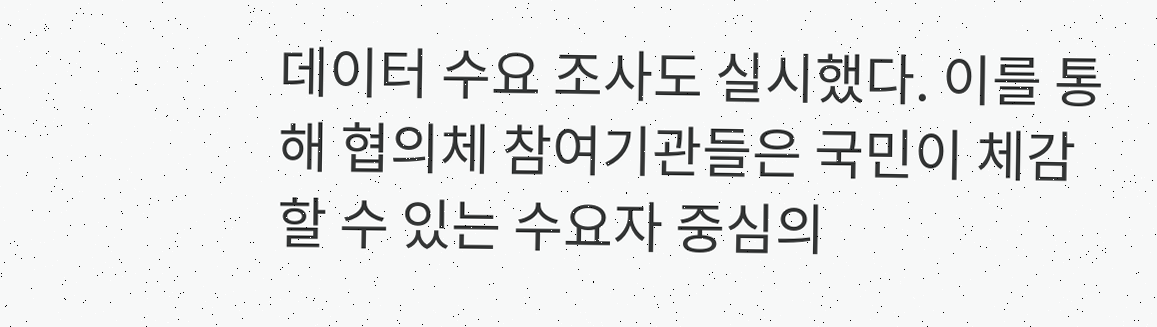데이터 수요 조사도 실시했다. 이를 통해 협의체 참여기관들은 국민이 체감할 수 있는 수요자 중심의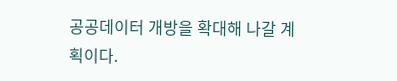공공데이터 개방을 확대해 나갈 계획이다.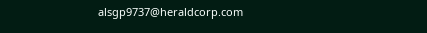alsgp9737@heraldcorp.com